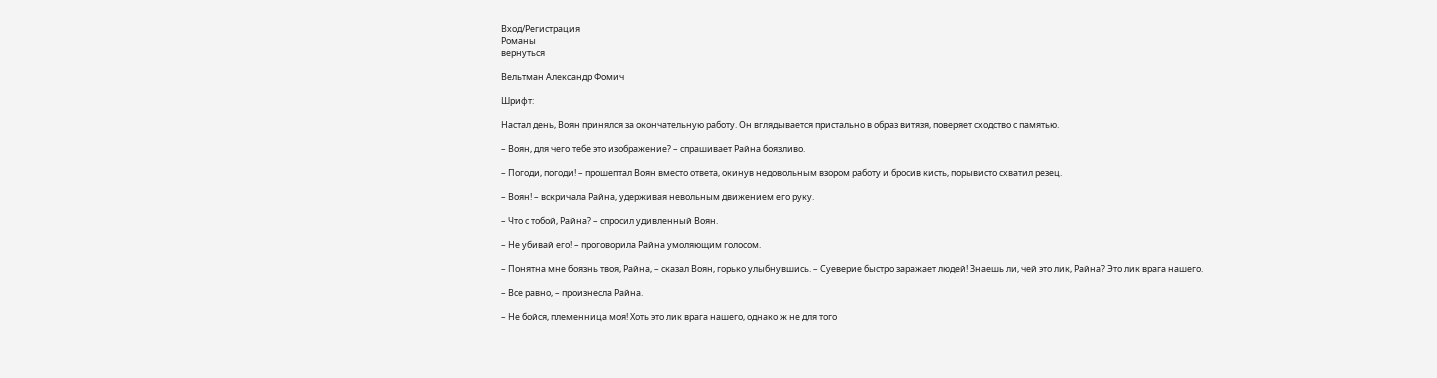Вход/Регистрация
Романы
вернуться

Вельтман Александр Фомич

Шрифт:

Настал день, Воян принялся за окончательную работу. Он вглядывается пристально в образ витязя, поверяет сходство с памятью.

– Воян, для чего тебе это изображение? – спрашивает Райна боязливо.

– Погоди, погоди! – прошептал Воян вместо ответа, окинув недовольным взором работу и бросив кисть, порывисто схватил резец.

– Воян! – вскричала Райна, удерживая невольным движением его руку.

– Что с тобой, Райна? – спросил удивленный Воян.

– Не убивай его! – проговорила Райна умоляющим голосом.

– Понятна мне боязнь твоя, Райна, – сказал Воян, горько улыбнувшись. – Суеверие быстро заражает людей! Знаешь ли, чей это лик, Райна? Это лик врага нашего.

– Все равно, – произнесла Райна.

– Не бойся, племенница моя! Хоть это лик врага нашего, однако ж не для того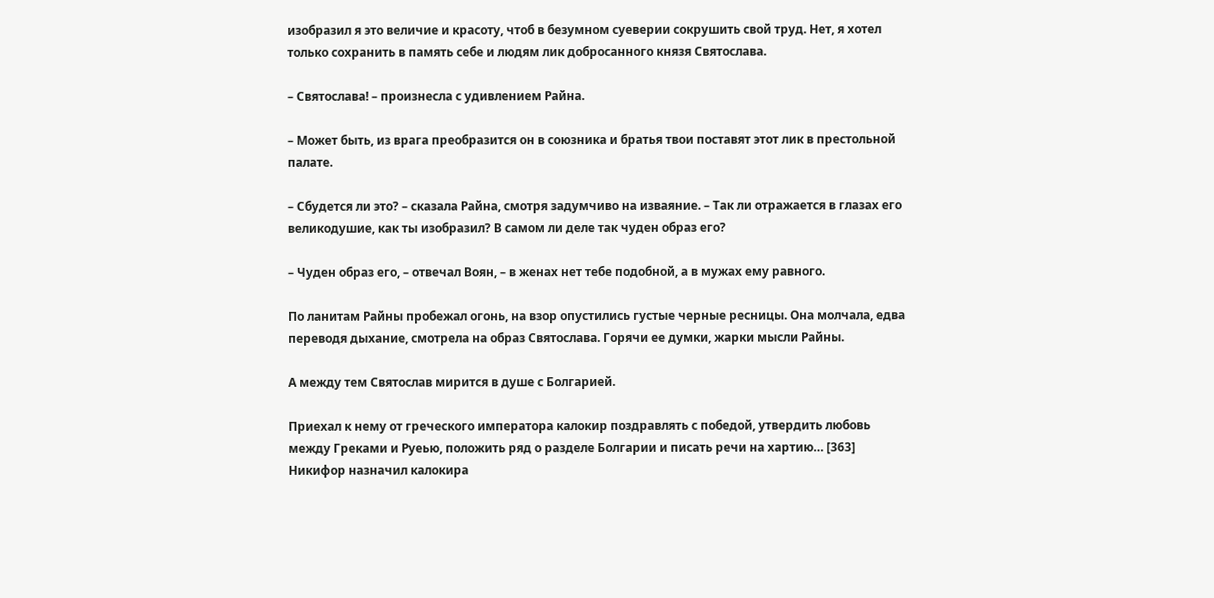изобразил я это величие и красоту, чтоб в безумном суеверии сокрушить свой труд. Нет, я хотел только сохранить в память себе и людям лик добросанного князя Святослава.

– Святослава! – произнесла с удивлением Райна.

– Может быть, из врага преобразится он в союзника и братья твои поставят этот лик в престольной палате.

– Сбудется ли это? – сказала Райна, смотря задумчиво на изваяние. – Так ли отражается в глазах его великодушие, как ты изобразил? В самом ли деле так чуден образ его?

– Чуден образ его, – отвечал Воян, – в женах нет тебе подобной, а в мужах ему равного.

По ланитам Райны пробежал огонь, на взор опустились густые черные ресницы. Она молчала, едва переводя дыхание, смотрела на образ Святослава. Горячи ее думки, жарки мысли Райны.

А между тем Святослав мирится в душе с Болгарией.

Приехал к нему от греческого императора калокир поздравлять с победой, утвердить любовь между Греками и Руеью, положить ряд о разделе Болгарии и писать речи на хартию… [363] Никифор назначил калокира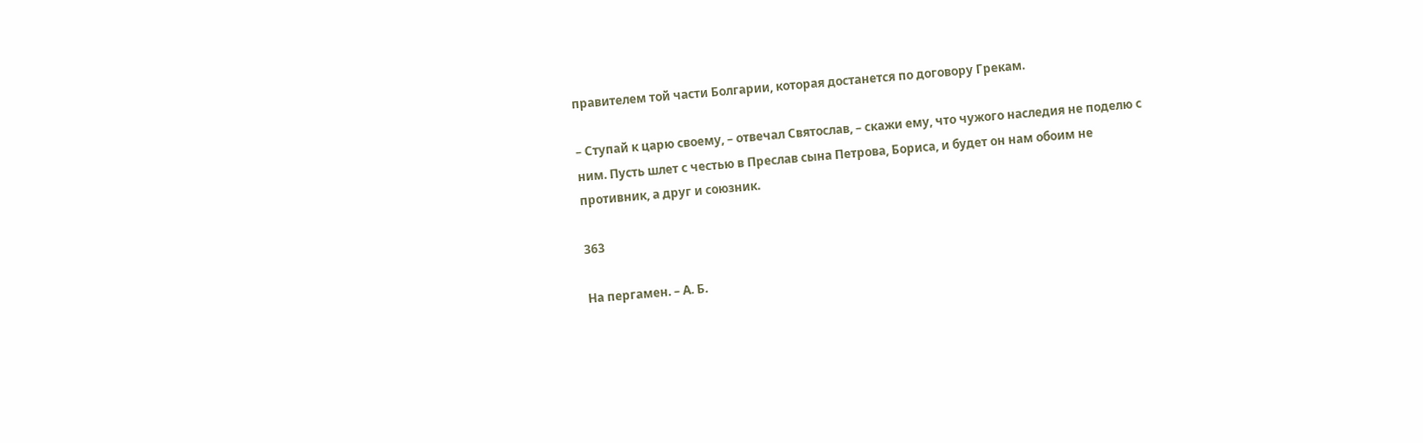правителем той части Болгарии, которая достанется по договору Грекам.

– Ступай к царю своему, – отвечал Святослав, – скажи ему, что чужого наследия не поделю с ним. Пусть шлет с честью в Преслав сына Петрова, Бориса, и будет он нам обоим не противник, а друг и союзник.

363

На пергамен. – А. Б.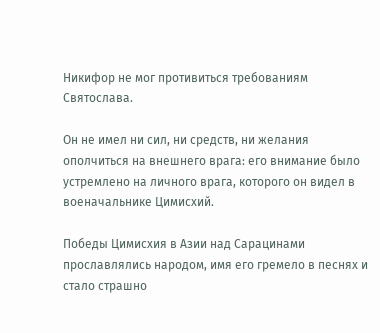Никифор не мог противиться требованиям Святослава.

Он не имел ни сил, ни средств, ни желания ополчиться на внешнего врага: его внимание было устремлено на личного врага, которого он видел в военачальнике Цимисхий.

Победы Цимисхия в Азии над Сарацинами прославлялись народом, имя его гремело в песнях и стало страшно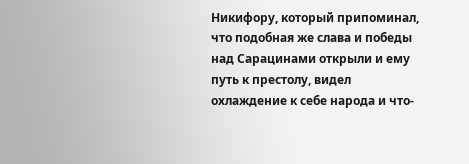Никифору, который припоминал, что подобная же слава и победы над Сарацинами открыли и ему путь к престолу, видел охлаждение к себе народа и что-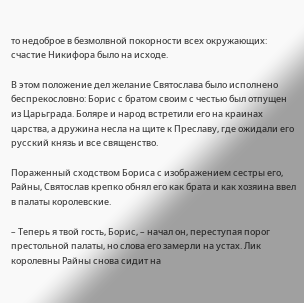то недоброе в безмолвной покорности всех окружающих: счастие Никифора было на исходе.

В этом положение дел желание Святослава было исполнено беспрекословно: Борис с братом своим с честью был отпущен из Царьграда. Боляре и народ встретили его на краинах царства, а дружина несла на щите к Преславу, где ожидали его русский князь и все священство.

Пораженный сходством Бориса с изображением сестры его, Райны, Святослав крепко обнял его как брата и как хозяина ввел в палаты королевские.

– Теперь я твой гость, Борис, – начал он, переступая порог престольной палаты, но слова его замерли на устах. Лик королевны Райны снова сидит на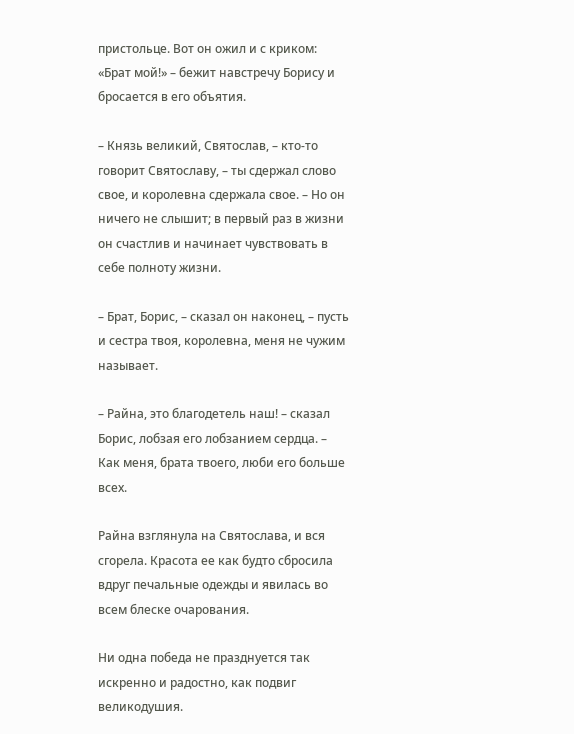пристольце. Вот он ожил и с криком: «Брат мой!» – бежит навстречу Борису и бросается в его объятия.

– Князь великий, Святослав, – кто-то говорит Святославу, – ты сдержал слово свое, и королевна сдержала свое. – Но он ничего не слышит; в первый раз в жизни он счастлив и начинает чувствовать в себе полноту жизни.

– Брат, Борис, – сказал он наконец, – пусть и сестра твоя, королевна, меня не чужим называет.

– Райна, это благодетель наш! – сказал Борис, лобзая его лобзанием сердца. – Как меня, брата твоего, люби его больше всех.

Райна взглянула на Святослава, и вся сгорела. Красота ее как будто сбросила вдруг печальные одежды и явилась во всем блеске очарования.

Ни одна победа не празднуется так искренно и радостно, как подвиг великодушия.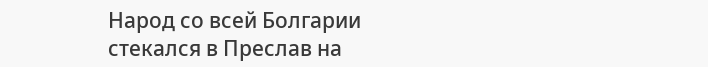Народ со всей Болгарии стекался в Преслав на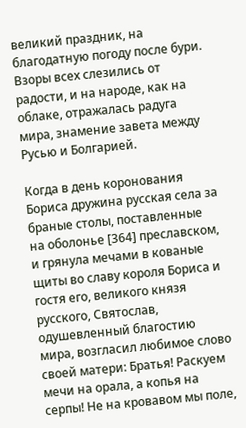великий праздник, на благодатную погоду после бури. Взоры всех слезились от радости, и на народе, как на облаке, отражалась радуга мира, знамение завета между Русью и Болгарией.

Когда в день коронования Бориса дружина русская села за браные столы, поставленные на оболонье [364] преславском, и грянула мечами в кованые щиты во славу короля Бориса и гостя его, великого князя русского, Святослав, одушевленный благостию мира, возгласил любимое слово своей матери: Братья! Раскуем мечи на орала, а копья на серпы! Не на кровавом мы поле,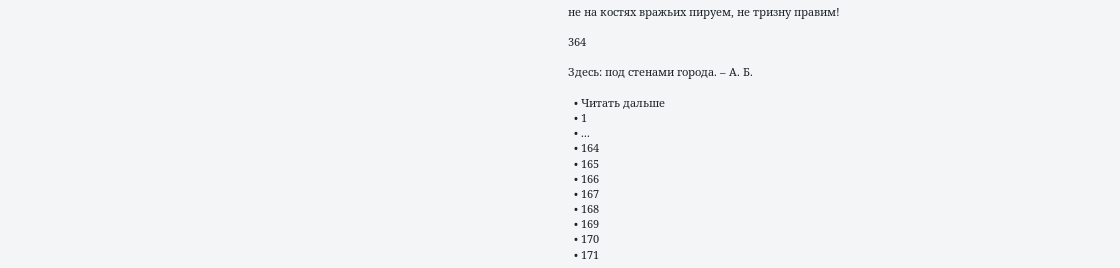не на костях вражьих пируем, не тризну правим!

364

Здесь: под стенами города. – А. Б.

  • Читать дальше
  • 1
  • ...
  • 164
  • 165
  • 166
  • 167
  • 168
  • 169
  • 170
  • 171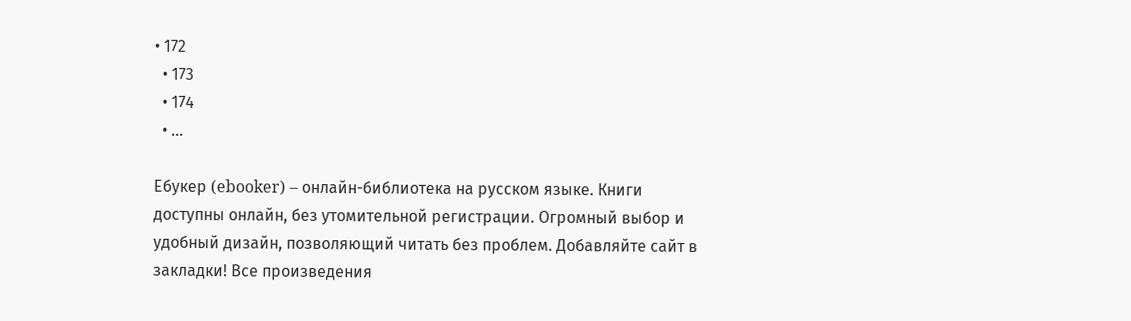• 172
  • 173
  • 174
  • ...

Ебукер (ebooker) – онлайн-библиотека на русском языке. Книги доступны онлайн, без утомительной регистрации. Огромный выбор и удобный дизайн, позволяющий читать без проблем. Добавляйте сайт в закладки! Все произведения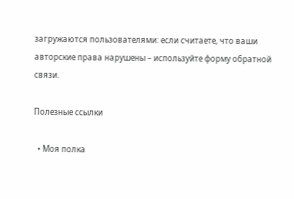загружаются пользователями: если считаете, что ваши авторские права нарушены – используйте форму обратной связи.

Полезные ссылки

  • Моя полка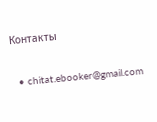Контакты

  • chitat.ebooker@gmail.com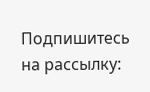Подпишитесь на рассылку: